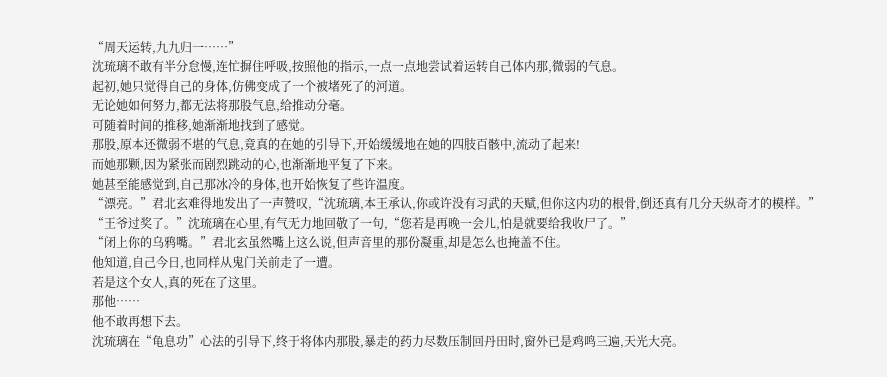“周天运转,九九归一……”
沈琉璃不敢有半分怠慢,连忙摒住呼吸,按照他的指示,一点一点地尝试着运转自己体内那,微弱的气息。
起初,她只觉得自己的身体,仿佛变成了一个被堵死了的河道。
无论她如何努力,都无法将那股气息,给推动分毫。
可随着时间的推移,她渐渐地找到了感觉。
那股,原本还微弱不堪的气息,竟真的在她的引导下,开始缓缓地在她的四肢百骸中,流动了起来!
而她那颗,因为紧张而剧烈跳动的心,也渐渐地平复了下来。
她甚至能感觉到,自己那冰冷的身体,也开始恢复了些许温度。
“漂亮。”君北玄难得地发出了一声赞叹,“沈琉璃,本王承认,你或许没有习武的天赋,但你这内功的根骨,倒还真有几分天纵奇才的模样。”
“王爷过奖了。”沈琉璃在心里,有气无力地回敬了一句,“您若是再晚一会儿,怕是就要给我收尸了。”
“闭上你的乌鸦嘴。”君北玄虽然嘴上这么说,但声音里的那份凝重,却是怎么也掩盖不住。
他知道,自己今日,也同样从鬼门关前走了一遭。
若是这个女人,真的死在了这里。
那他……
他不敢再想下去。
沈琉璃在“龟息功”心法的引导下,终于将体内那股,暴走的药力尽数压制回丹田时,窗外已是鸡鸣三遍,天光大亮。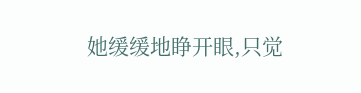她缓缓地睁开眼,只觉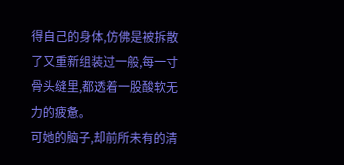得自己的身体,仿佛是被拆散了又重新组装过一般,每一寸骨头缝里,都透着一股酸软无力的疲惫。
可她的脑子,却前所未有的清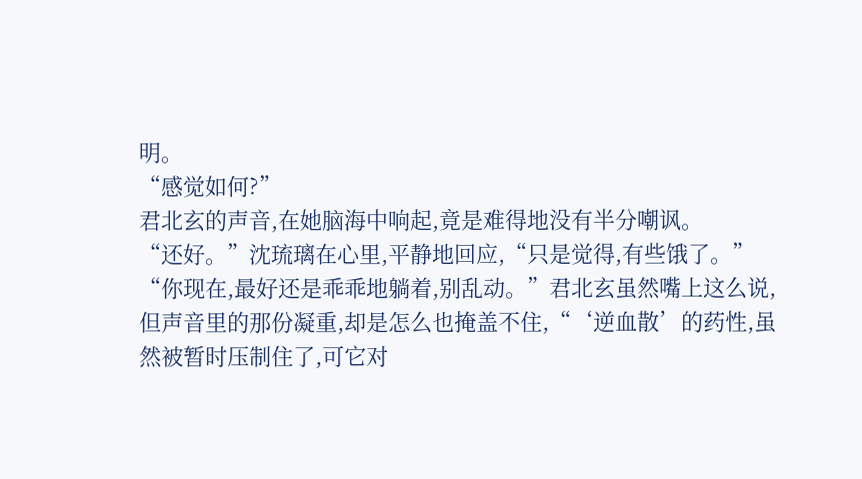明。
“感觉如何?”
君北玄的声音,在她脑海中响起,竟是难得地没有半分嘲讽。
“还好。”沈琉璃在心里,平静地回应,“只是觉得,有些饿了。”
“你现在,最好还是乖乖地躺着,别乱动。”君北玄虽然嘴上这么说,但声音里的那份凝重,却是怎么也掩盖不住,“‘逆血散’的药性,虽然被暂时压制住了,可它对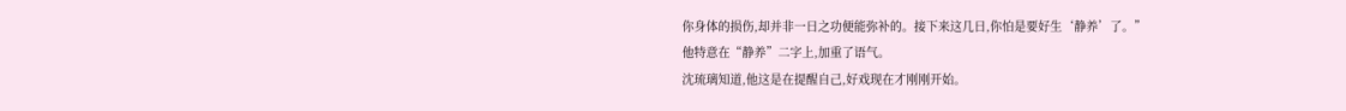你身体的损伤,却并非一日之功便能弥补的。接下来这几日,你怕是要好生‘静养’了。”
他特意在“静养”二字上,加重了语气。
沈琉璃知道,他这是在提醒自己,好戏现在才刚刚开始。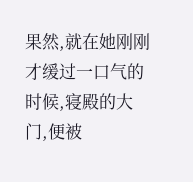果然,就在她刚刚才缓过一口气的时候,寝殿的大门,便被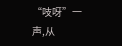“吱呀”一声,从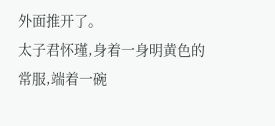外面推开了。
太子君怀瑾,身着一身明黄色的常服,端着一碗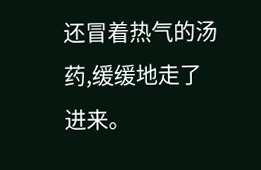还冒着热气的汤药,缓缓地走了进来。